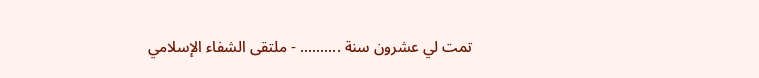تمت لي عشرون سنة .......... - ملتقى الشفاء الإسلامي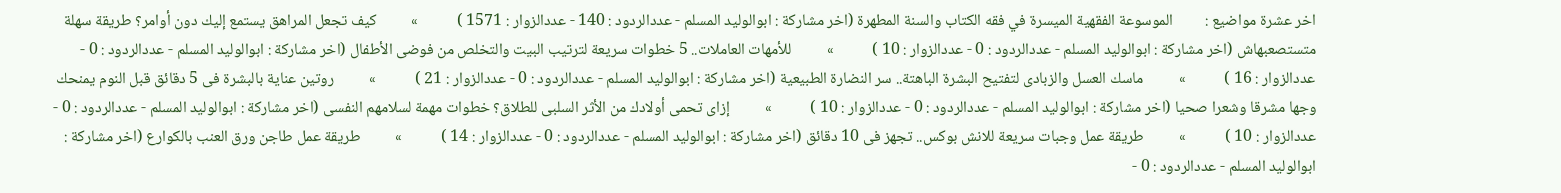اخر عشرة مواضيع :         الموسوعة الفقهية الميسرة في فقه الكتاب والسنة المطهرة (اخر مشاركة : ابوالوليد المسلم - عددالردود : 140 - عددالزوار : 1571 )           »          كيف تجعل المراهق يستمع إليك دون أوامر؟ طريقة سهلة متستصعبهاش (اخر مشاركة : ابوالوليد المسلم - عددالردود : 0 - عددالزوار : 10 )           »          للأمهات العاملات.. 5 خطوات سريعة لترتيب البيت والتخلص من فوضى الأطفال (اخر مشاركة : ابوالوليد المسلم - عددالردود : 0 - عددالزوار : 16 )           »          ماسك العسل والزبادى لتفتيح البشرة الباهتة.. سر النضارة الطبيعية (اخر مشاركة : ابوالوليد المسلم - عددالردود : 0 - عددالزوار : 21 )           »          روتين عناية بالبشرة فى 5 دقائق قبل النوم يمنحك وجها مشرقا وشعرا صحيا (اخر مشاركة : ابوالوليد المسلم - عددالردود : 0 - عددالزوار : 10 )           »          إزاى تحمى أولادك من الأثر السلبى للطلاق؟ خطوات مهمة لسلامهم النفسى (اخر مشاركة : ابوالوليد المسلم - عددالردود : 0 - عددالزوار : 10 )           »          طريقة عمل وجبات سريعة للانش بوكس.. تجهز فى 10 دقائق (اخر مشاركة : ابوالوليد المسلم - عددالردود : 0 - عددالزوار : 14 )           »          طريقة عمل طاجن ورق العنب بالكوارع (اخر مشاركة : ابوالوليد المسلم - عددالردود : 0 -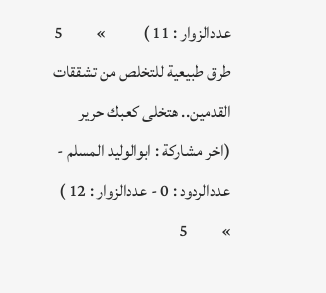عددالزوار : 11 )           »          5 طرق طبيعية للتخلص من تشققات القدمين.. هتخلى كعبك حرير (اخر مشاركة : ابوالوليد المسلم - عددالردود : 0 - عددالزوار : 12 )           »          5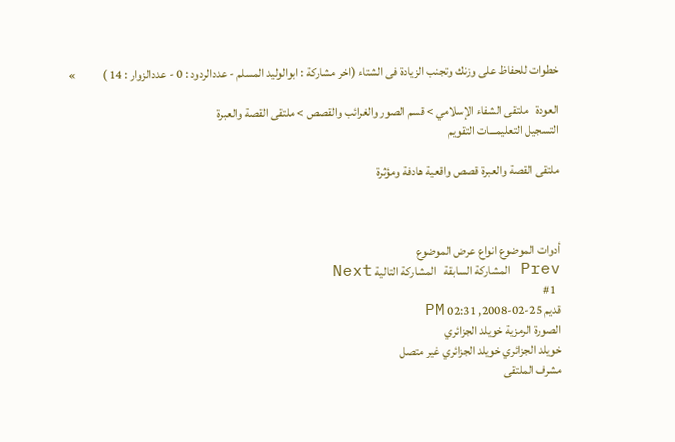خطوات للحفاظ على وزنك وتجنب الزيادة فى الشتاء (اخر مشاركة : ابوالوليد المسلم - عددالردود : 0 - عددالزوار : 14 )           »

العودة   ملتقى الشفاء الإسلامي > قسم الصور والغرائب والقصص > ملتقى القصة والعبرة
التسجيل التعليمـــات التقويم

ملتقى القصة والعبرة قصص واقعية هادفة ومؤثرة



أدوات الموضوع انواع عرض الموضوع
Prev المشاركة السابقة   المشاركة التالية Next
  #1
قديم 25-02-2008, 02:31 PM
الصورة الرمزية خويلد الجزائري
خويلد الجزائري خويلد الجزائري غير متصل
مشرف الملتقى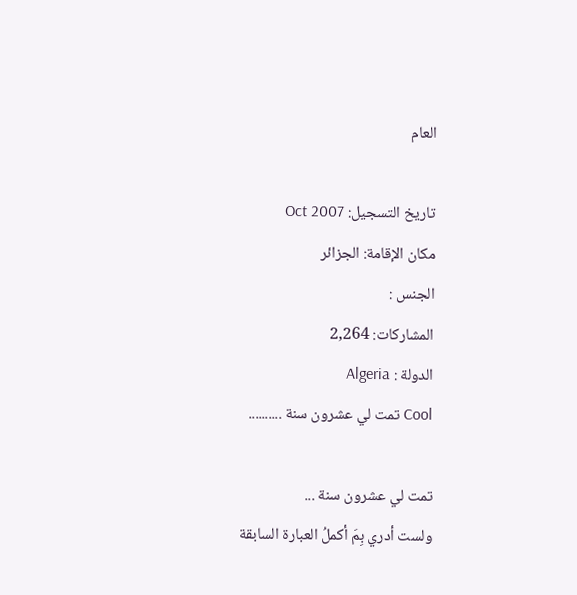العام

تاريخ التسجيل: Oct 2007
مكان الإقامة: الجزائر
الجنس :
المشاركات: 2,264
الدولة : Algeria
Cool تمت لي عشرون سنة ..........

تمت لي عشرون سنة ...
ولست أدري بِمَ أكملُ العبارة السابقة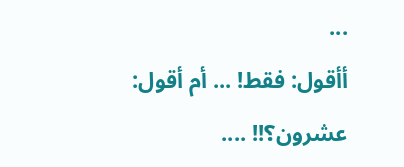...
أأقول: فقط! ... أم أقول: عشرون؟!! ....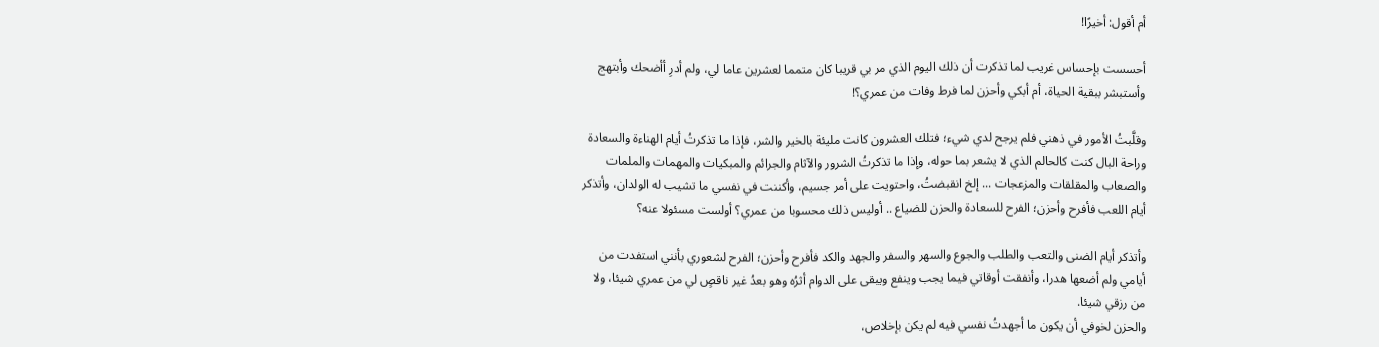أم أقول: أخيرًا!

أحسست بإحساس غريب لما تذكرت أن ذلك اليوم الذي مر بي قريبا كان متمما لعشرين عاما لي، ولم أدرِ أأضحك وأبتهج وأستبشر ببقية الحياة، أم أبكي وأحزن لما فرط وفات من عمري؟!

وقلَّبتُ الأمور في ذهني فلم يرجح لدي شيء؛ فتلك العشرون كانت مليئة بالخير والشر، فإذا ما تذكرتُ أيام الهناءة والسعادة وراحة البال كنت كالحالم الذي لا يشعر بما حوله، وإذا ما تذكرتُ الشرور والآثام والجرائم والمبكيات والمهمات والملمات والصعاب والمقلقات والمزعجات ... إلخ انقبضتُ، واحتويت على أمر جسيم، وأكننت في نفسي ما تشيب له الولدان، وأتذكر أيام اللعب فأفرح وأحزن؛ الفرح للسعادة والحزن للضياع .. أوليس ذلك محسوبا من عمري؟ أولست مسئولا عنه؟

وأتذكر أيام الضنى والتعب والطلب والجوع والسهر والسفر والجهد والكد فأفرح وأحزن؛ الفرح لشعوري بأنني استفدت من أيامي ولم أضعها هدرا، وأنفقت أوقاتي فيما يجب وينفع ويبقى على الدوام أثرُه وهو بعدُ غير ناقصٍ لي من عمري شيئا، ولا من رزقي شيئا.
والحزن لخوفي أن يكون ما أجهدتُ نفسي فيه لم يكن بإخلاص،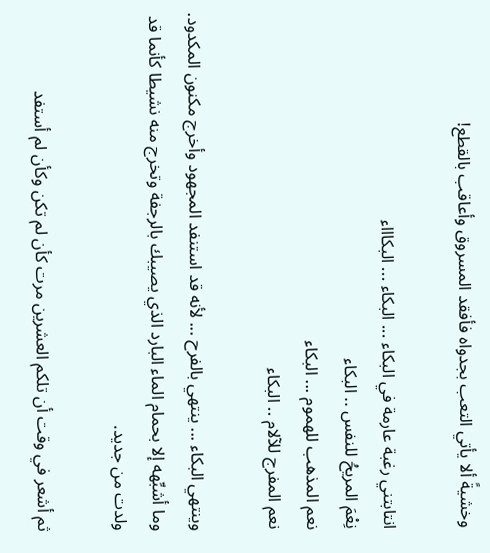وخشيةً ألا يأتي التعب بجدواه فأفقد المسروق وأعاقب بالقطع!

انتابتني رغبة عارمة في البكاء ... البكاء ... البكاااء
نِعْمَ المريحُ للنفس .. البكاء
نعم المذهب للهموم ... البكاء
نعم المفرج للآلام .. البكاء

وينتهي البكاء ... ينتهي بالفرح ... لأنه قد استنفد المجهود وأخرج مكنون المكدود.
وما أشبِّهه إلا بحمام الماء البارد الذي يصيبك بالرجفة وتخرج منه نشيطا كأنما قد ولدت من جديد.

ثم أشعر في وقت أن تلكم العشرين مرت كأن لم تكن وكأن لم أستفد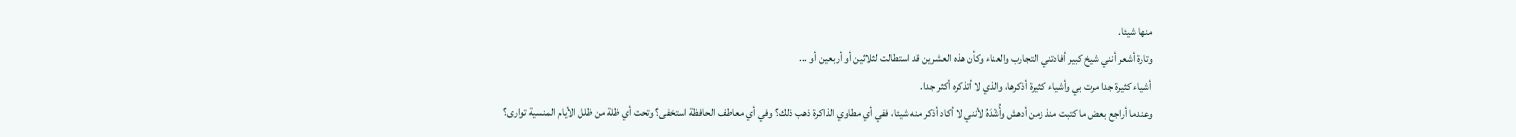منها شيئا.
وتارة أشعر أنني شيخ كبير أفادتني التجارب والعناء وكأن هذه العشرين قد استطالت لثلاثين أو أربعين أو ...
أشياء كثيرة جدا مرت بي وأشياء كثيرة أذكرها، والذي لا أتذكره أكثر جدا.
وعندما أراجع بعض ما كتبت منذ زمن أدهش وأُشْدَهُ لأنني لا أكاد أذكر منه شيئا، ففي أي مطاوي الذاكرة ذهب ذلك؟ وفي أي معاطف الحافظة استخفى؟ وتحت أي ظلة من ظلل الأيام المنسية توارى؟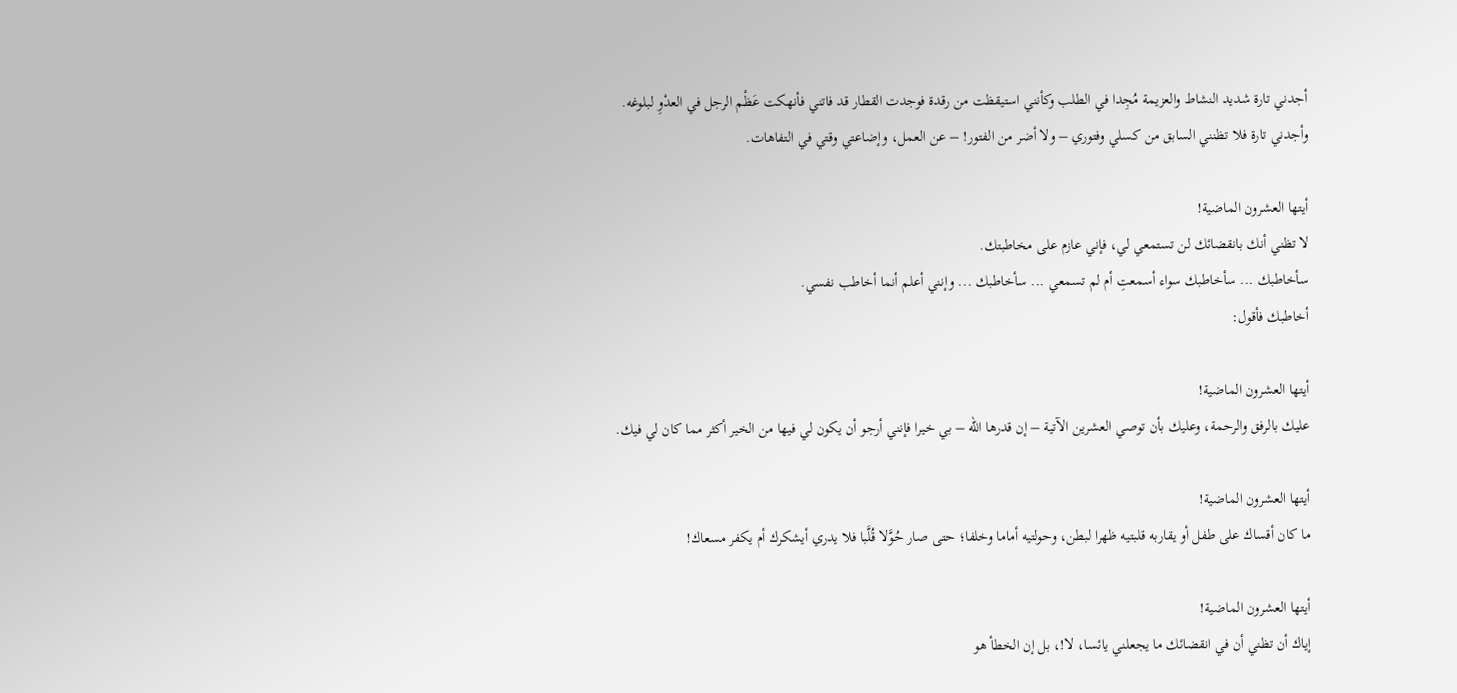أجدني تارة شديد النشاط والعزيمة مُجِدا في الطلب وكأنني استيقظت من رقدة فوجدت القطار قد فاتني فأنهكت عَظْم الرجل في العدْوِ لبلوغه.
وأجدني تارة فلا تظنني السابق من كسلي وفتوري – ولا أضر من الفتور! – عن العمل، وإضاعتي وقتي في التفاهات.

أيتها العشرون الماضية!
لا تظني أنك بانقضائك لن تستمعي لي، فإني عازم على مخاطبتك.
سأخاطبك ... سأخاطبك سواء أسمعتِ أم لم تسمعي ... سأخاطبك ... وإنني أعلم أنما أخاطب نفسي.
أخاطبك فأقول:

أيتها العشرون الماضية!
عليك بالرفق والرحمة، وعليك بأن توصي العشرين الآتية – إن قدرها الله – بي خيرا فإنني أرجو أن يكون لي فيها من الخير أكثر مما كان لي فيك.

أيتها العشرون الماضية!
ما كان أقساك على طفل أو يقاربه قلبتيه ظهرا لبطن، وحولتيه أماما وخلفا؛ حتى صار حُوَّلا قُلَّبا فلا يدري أيشكرك أم يكفر مسعاك!

أيتها العشرون الماضية!
إياك أن تظني أن في انقضائك ما يجعلني يائسا، لا!، بل إن الخطأ هو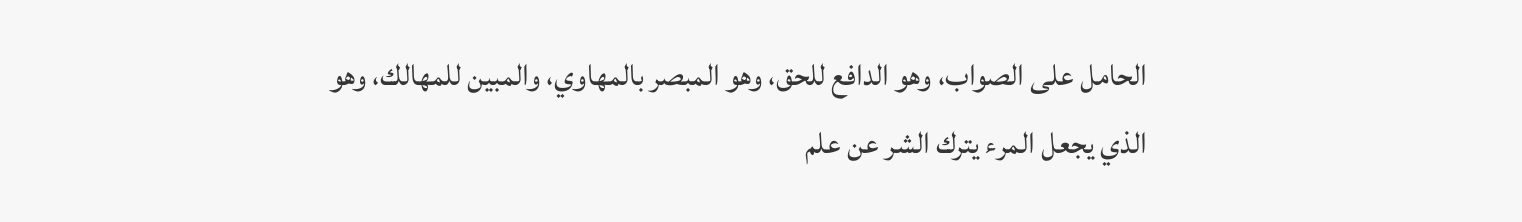الحامل على الصواب، وهو الدافع للحق، وهو المبصر بالمهاوي، والمبين للمهالك، وهو الذي يجعل المرء يترك الشر عن علم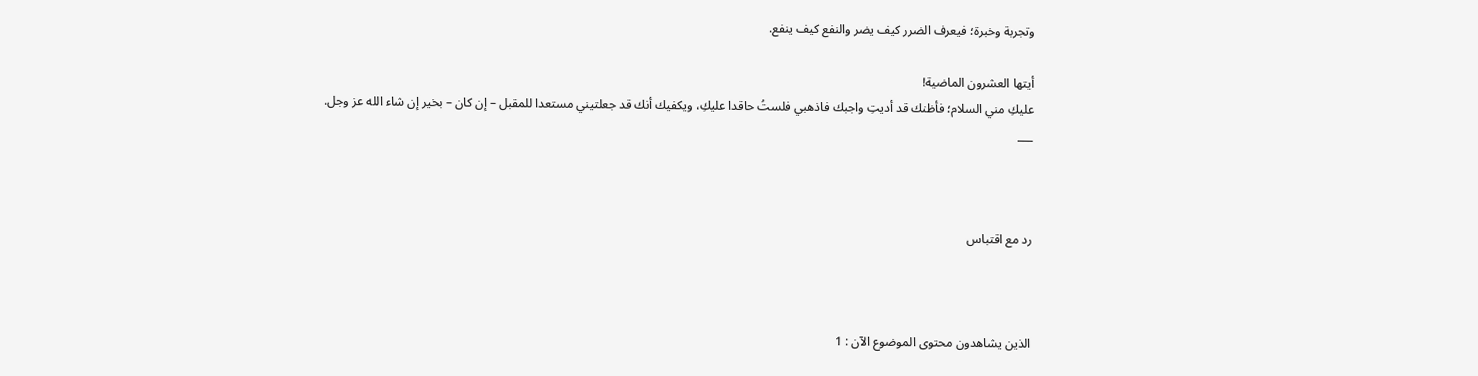وتجربة وخبرة؛ فيعرف الضرر كيف يضر والنفع كيف ينفع.

أيتها العشرون الماضية!
عليكِ مني السلام؛ فأظنك قد أديتِ واجبك فاذهبي فلستُ حاقدا عليكِ، ويكفيك أنك قد جعلتيني مستعدا للمقبل – إن كان – بخير إن شاء الله عز وجل.
___



رد مع اقتباس



الذين يشاهدون محتوى الموضوع الآن : 1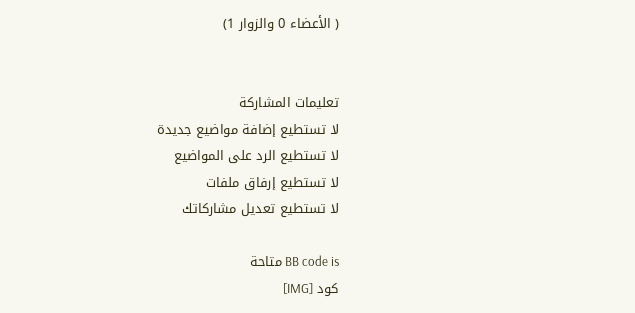( الأعضاء 0 والزوار 1)


تعليمات المشاركة
لا تستطيع إضافة مواضيع جديدة
لا تستطيع الرد على المواضيع
لا تستطيع إرفاق ملفات
لا تستطيع تعديل مشاركاتك

BB code is متاحة
كود [IMG]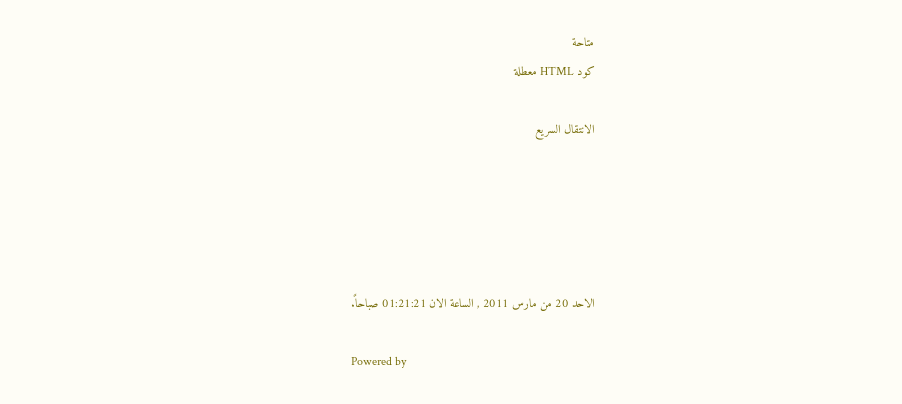متاحة
كود HTML معطلة

الانتقال السريع





الاحد 20 من مارس 2011 , الساعة الان 01:21:21 صباحاً.

Powered by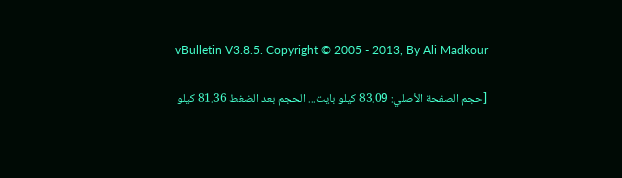vBulletin V3.8.5. Copyright © 2005 - 2013, By Ali Madkour

[حجم الصفحة الأصلي: 83.09 كيلو بايت... الحجم بعد الضغط 81.36 كيلو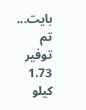بايت... تم توفير 1.73 كيلو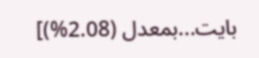بايت...بمعدل (2.08%)]